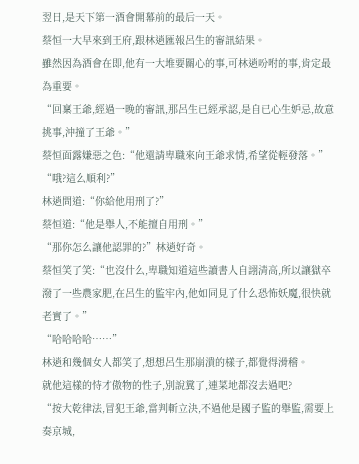翌日,是天下第一酒會開幕前的最后一天。
蔡恒一大早來到王府,跟林逍匯報呂生的審訊結果。
雖然因為酒會在即,他有一大堆要關心的事,可林逍吩咐的事,肯定最為重要。
“回稟王爺,經過一晚的審訊,那呂生已經承認,是自已心生妒忌,故意挑事,沖撞了王爺。”
蔡恒面露嫌惡之色:“他還請卑職來向王爺求情,希望從輕發落。”
“哦?這么順利?”
林逍問道:“你給他用刑了?”
蔡恒道:“他是舉人,不能擅自用刑。”
“那你怎么讓他認罪的?”林逍好奇。
蔡恒笑了笑:“也沒什么,卑職知道這些讀書人自詡清高,所以讓獄卒潑了一些農家肥,在呂生的監牢內,他如同見了什么恐怖妖魔,很快就老實了。”
“哈哈哈哈……”
林逍和幾個女人都笑了,想想呂生那崩潰的樣子,都覺得滑稽。
就他這樣的恃才傲物的性子,別說糞了,連菜地都沒去過吧?
“按大乾律法,冒犯王爺,當判斬立決,不過他是國子監的舉監,需要上奏京城,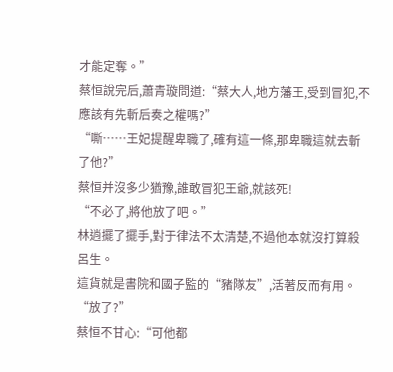才能定奪。”
蔡恒說完后,蕭青璇問道:“蔡大人,地方藩王,受到冒犯,不應該有先斬后奏之權嗎?”
“嘶……王妃提醒卑職了,確有這一條,那卑職這就去斬了他?”
蔡恒并沒多少猶豫,誰敢冒犯王爺,就該死!
“不必了,將他放了吧。”
林逍擺了擺手,對于律法不太清楚,不過他本就沒打算殺呂生。
這貨就是書院和國子監的“豬隊友”,活著反而有用。
“放了?”
蔡恒不甘心:“可他都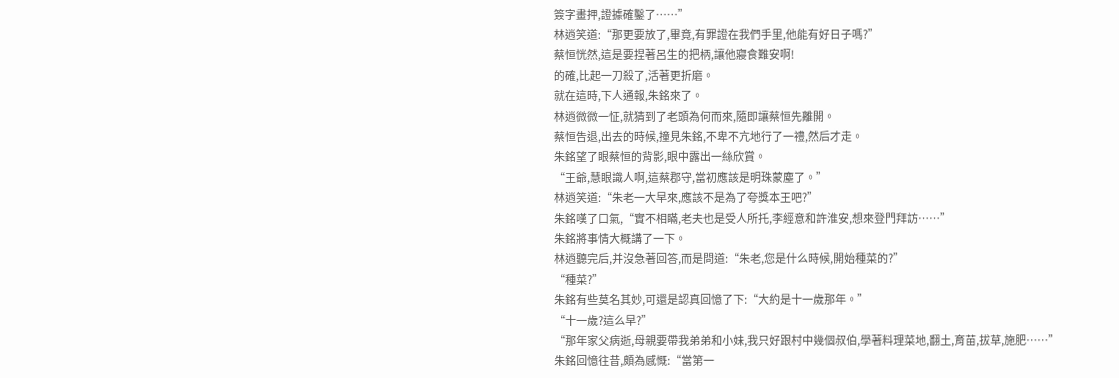簽字畫押,證據確鑿了……”
林逍笑道:“那更要放了,畢竟,有罪證在我們手里,他能有好日子嗎?”
蔡恒恍然,這是要捏著呂生的把柄,讓他寢食難安啊!
的確,比起一刀殺了,活著更折磨。
就在這時,下人通報,朱銘來了。
林逍微微一怔,就猜到了老頭為何而來,隨即讓蔡恒先離開。
蔡恒告退,出去的時候,撞見朱銘,不卑不亢地行了一禮,然后才走。
朱銘望了眼蔡恒的背影,眼中露出一絲欣賞。
“王爺,慧眼識人啊,這蔡郡守,當初應該是明珠蒙塵了。”
林逍笑道:“朱老一大早來,應該不是為了夸獎本王吧?”
朱銘嘆了口氣,“實不相瞞,老夫也是受人所托,李經意和許淮安,想來登門拜訪……”
朱銘將事情大概講了一下。
林逍聽完后,并沒急著回答,而是問道:“朱老,您是什么時候,開始種菜的?”
“種菜?”
朱銘有些莫名其妙,可還是認真回憶了下:“大約是十一歲那年。”
“十一歲?這么早?”
“那年家父病逝,母親要帶我弟弟和小妹,我只好跟村中幾個叔伯,學著料理菜地,翻土,育苗,拔草,施肥……”
朱銘回憶往昔,頗為感慨:“當第一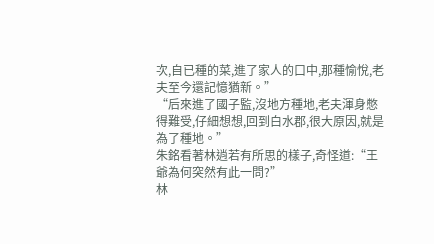次,自已種的菜,進了家人的口中,那種愉悅,老夫至今還記憶猶新。”
“后來進了國子監,沒地方種地,老夫渾身憋得難受,仔細想想,回到白水郡,很大原因,就是為了種地。”
朱銘看著林逍若有所思的樣子,奇怪道:“王爺為何突然有此一問?”
林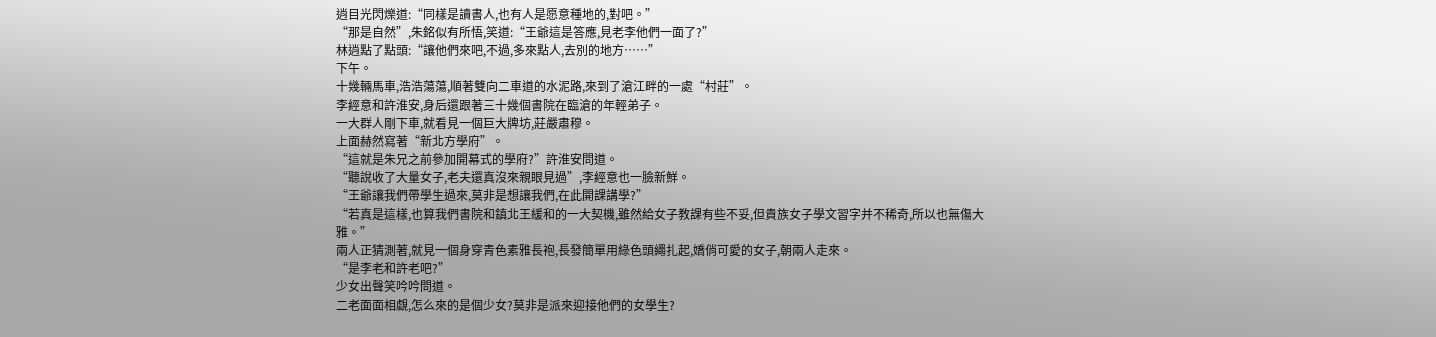逍目光閃爍道:“同樣是讀書人,也有人是愿意種地的,對吧。”
“那是自然”,朱銘似有所悟,笑道:“王爺這是答應,見老李他們一面了?”
林逍點了點頭:“讓他們來吧,不過,多來點人,去別的地方……”
下午。
十幾輛馬車,浩浩蕩蕩,順著雙向二車道的水泥路,來到了滄江畔的一處“村莊”。
李經意和許淮安,身后還跟著三十幾個書院在臨滄的年輕弟子。
一大群人剛下車,就看見一個巨大牌坊,莊嚴肅穆。
上面赫然寫著“新北方學府”。
“這就是朱兄之前參加開幕式的學府?”許淮安問道。
“聽說收了大量女子,老夫還真沒來親眼見過”,李經意也一臉新鮮。
“王爺讓我們帶學生過來,莫非是想讓我們,在此開課講學?”
“若真是這樣,也算我們書院和鎮北王緩和的一大契機,雖然給女子教課有些不妥,但貴族女子學文習字并不稀奇,所以也無傷大雅。”
兩人正猜測著,就見一個身穿青色素雅長袍,長發簡單用綠色頭繩扎起,嬌俏可愛的女子,朝兩人走來。
“是李老和許老吧?”
少女出聲笑吟吟問道。
二老面面相覷,怎么來的是個少女?莫非是派來迎接他們的女學生?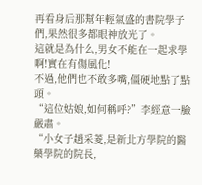再看身后那幫年輕氣盛的書院學子們,果然很多都眼神放光了。
這就是為什么,男女不能在一起求學啊!實在有傷風化!
不過,他們也不敢多嘴,僵硬地點了點頭。
“這位姑娘,如何稱呼?”李經意一臉嚴肅。
“小女子趙采菱,是新北方學院的醫藥學院的院長,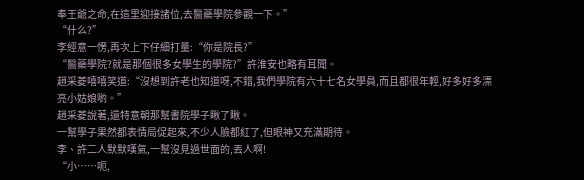奉王爺之命,在這里迎接諸位,去醫藥學院參觀一下。”
“什么?”
李經意一愣,再次上下仔細打量:“你是院長?”
“醫藥學院?就是那個很多女學生的學院?”許淮安也略有耳聞。
趙采菱嘻嘻笑道:“沒想到許老也知道呀,不錯,我們學院有六十七名女學員,而且都很年輕,好多好多漂亮小姑娘喲。”
趙采菱說著,還特意朝那幫書院學子瞅了瞅。
一幫學子果然都表情局促起來,不少人臉都紅了,但眼神又充滿期待。
李、許二人默默嘆氣,一幫沒見過世面的,丟人啊!
“小……呃,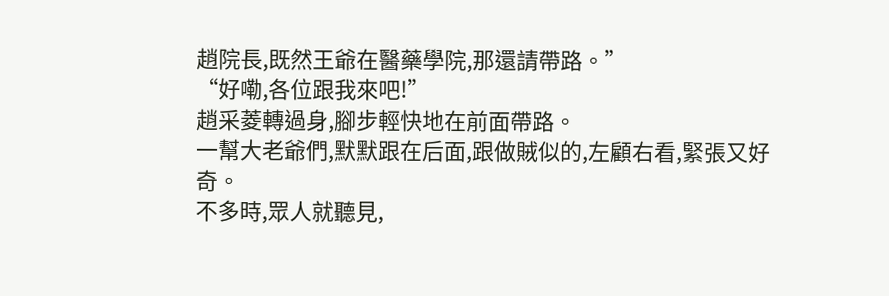趙院長,既然王爺在醫藥學院,那還請帶路。”
“好嘞,各位跟我來吧!”
趙采菱轉過身,腳步輕快地在前面帶路。
一幫大老爺們,默默跟在后面,跟做賊似的,左顧右看,緊張又好奇。
不多時,眾人就聽見,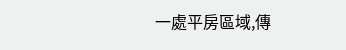一處平房區域,傳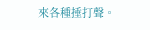來各種捶打聲。